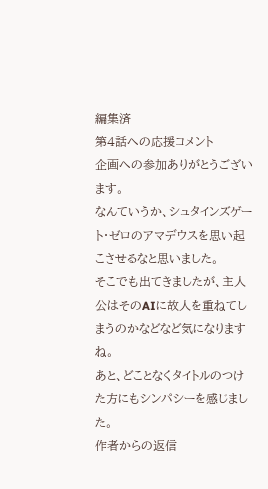編集済
第4話への応援コメント
企画への参加ありがとうございます。
なんていうか、シュタインズゲート・ゼロのアマデウスを思い起こさせるなと思いました。
そこでも出てきましたが、主人公はそのAIに故人を重ねてしまうのかなどなど気になりますね。
あと、どことなくタイトルのつけた方にもシンパシーを感じました。
作者からの返信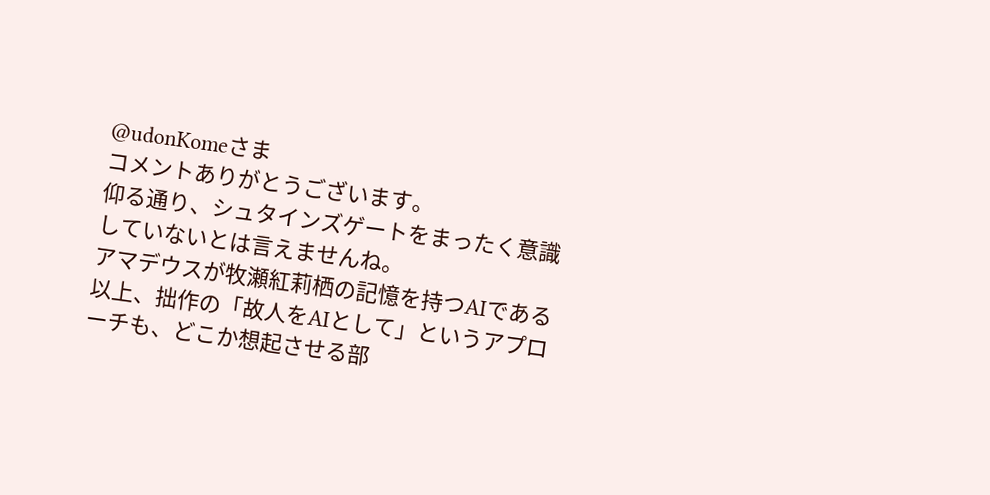@udonKomeさま
コメントありがとうございます。
仰る通り、シュタインズゲートをまったく意識していないとは言えませんね。
アマデウスが牧瀬紅莉栖の記憶を持つAIである以上、拙作の「故人をAIとして」というアプローチも、どこか想起させる部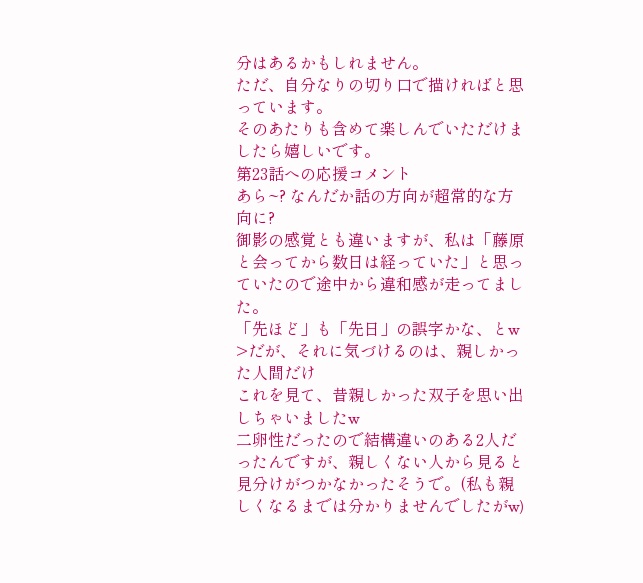分はあるかもしれません。
ただ、自分なりの切り口で描ければと思っています。
そのあたりも含めて楽しんでいただけましたら嬉しいです。
第23話への応援コメント
あら~? なんだか話の方向が超常的な方向に?
御影の感覚とも違いますが、私は「藤原と会ってから数日は経っていた」と思っていたので途中から違和感が走ってました。
「先ほど」も「先日」の誤字かな、とw
>だが、それに気づけるのは、親しかった人間だけ
これを見て、昔親しかった双子を思い出しちゃいましたw
二卵性だったので結構違いのある2人だったんですが、親しくない人から見ると見分けがつかなかったそうで。(私も親しくなるまでは分かりませんでしたがw)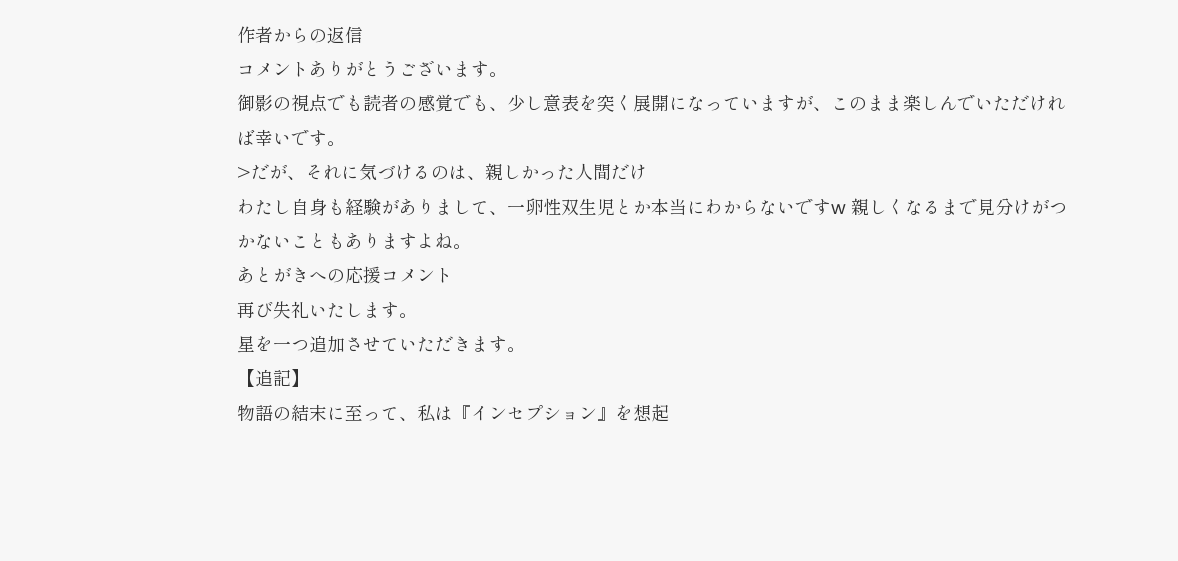作者からの返信
コメントありがとうございます。
御影の視点でも読者の感覚でも、少し意表を突く展開になっていますが、このまま楽しんでいただければ幸いです。
>だが、それに気づけるのは、親しかった人間だけ
わたし自身も経験がありまして、一卵性双生児とか本当にわからないですw 親しくなるまで見分けがつかないこともありますよね。
あとがきへの応援コメント
再び失礼いたします。
星を一つ追加させていただきます。
【追記】
物語の結末に至って、私は『インセプション』を想起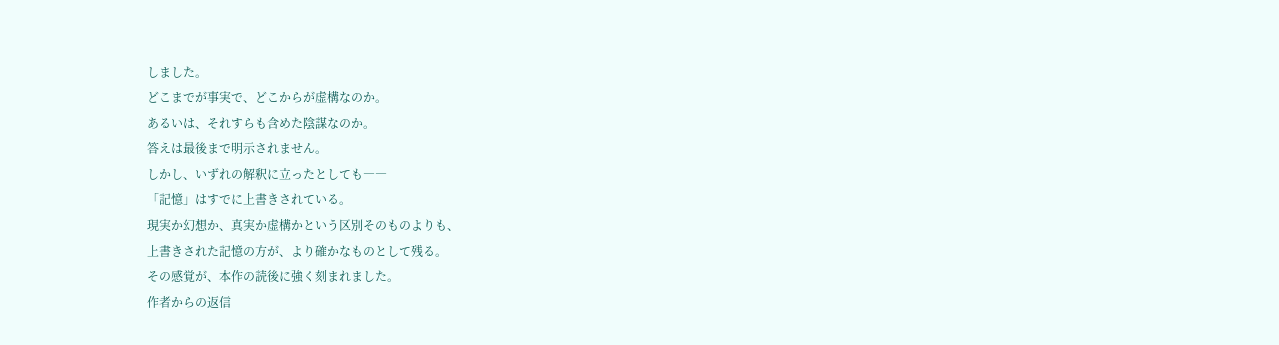しました。
どこまでが事実で、どこからが虚構なのか。
あるいは、それすらも含めた陰謀なのか。
答えは最後まで明示されません。
しかし、いずれの解釈に立ったとしても――
「記憶」はすでに上書きされている。
現実か幻想か、真実か虚構かという区別そのものよりも、
上書きされた記憶の方が、より確かなものとして残る。
その感覚が、本作の読後に強く刻まれました。
作者からの返信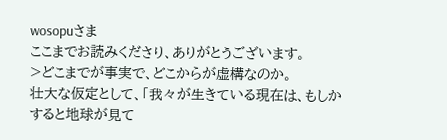wosopuさま
ここまでお読みくださり、ありがとうございます。
>どこまでが事実で、どこからが虚構なのか。
壮大な仮定として、「我々が生きている現在は、もしかすると地球が見て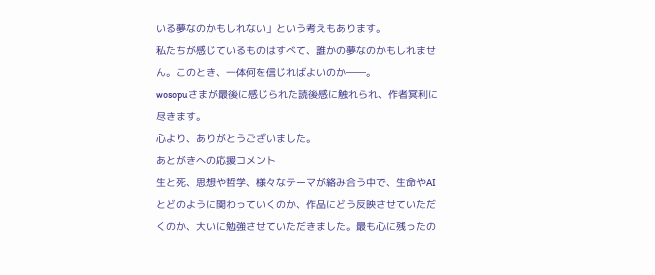いる夢なのかもしれない」という考えもあります。
私たちが感じているものはすべて、誰かの夢なのかもしれません。このとき、一体何を信じればよいのか――。
wosopuさまが最後に感じられた読後感に触れられ、作者冥利に尽きます。
心より、ありがとうございました。
あとがきへの応援コメント
生と死、思想や哲学、様々なテーマが絡み合う中で、生命やAIとどのように関わっていくのか、作品にどう反映させていただくのか、大いに勉強させていただきました。最も心に残ったの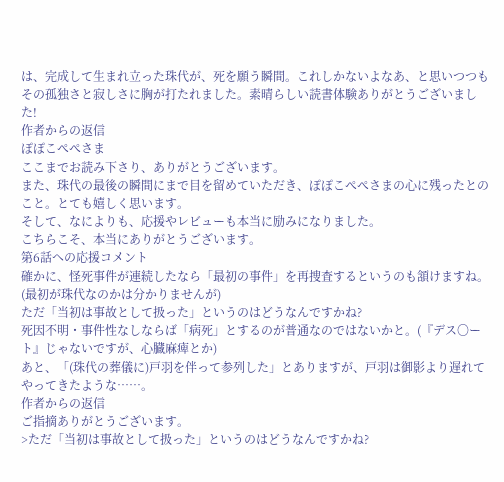は、完成して生まれ立った珠代が、死を願う瞬間。これしかないよなあ、と思いつつもその孤独さと寂しさに胸が打たれました。素晴らしい読書体験ありがとうございました!
作者からの返信
ぽぽこぺぺさま
ここまでお読み下さり、ありがとうございます。
また、珠代の最後の瞬間にまで目を留めていただき、ぽぽこぺぺさまの心に残ったとのこと。とても嬉しく思います。
そして、なによりも、応援やレビューも本当に励みになりました。
こちらこそ、本当にありがとうございます。
第6話への応援コメント
確かに、怪死事件が連続したなら「最初の事件」を再捜査するというのも頷けますね。(最初が珠代なのかは分かりませんが)
ただ「当初は事故として扱った」というのはどうなんですかね?
死因不明・事件性なしならば「病死」とするのが普通なのではないかと。(『デス〇ート』じゃないですが、心臓麻痺とか)
あと、「(珠代の葬儀に)戸羽を伴って参列した」とありますが、戸羽は御影より遅れてやってきたような……。
作者からの返信
ご指摘ありがとうございます。
>ただ「当初は事故として扱った」というのはどうなんですかね?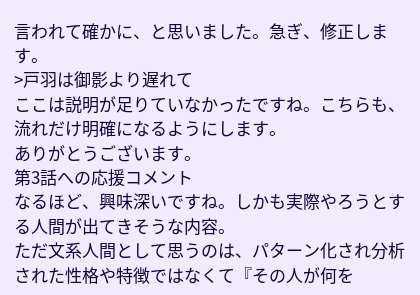言われて確かに、と思いました。急ぎ、修正します。
>戸羽は御影より遅れて
ここは説明が足りていなかったですね。こちらも、流れだけ明確になるようにします。
ありがとうございます。
第3話への応援コメント
なるほど、興味深いですね。しかも実際やろうとする人間が出てきそうな内容。
ただ文系人間として思うのは、パターン化され分析された性格や特徴ではなくて『その人が何を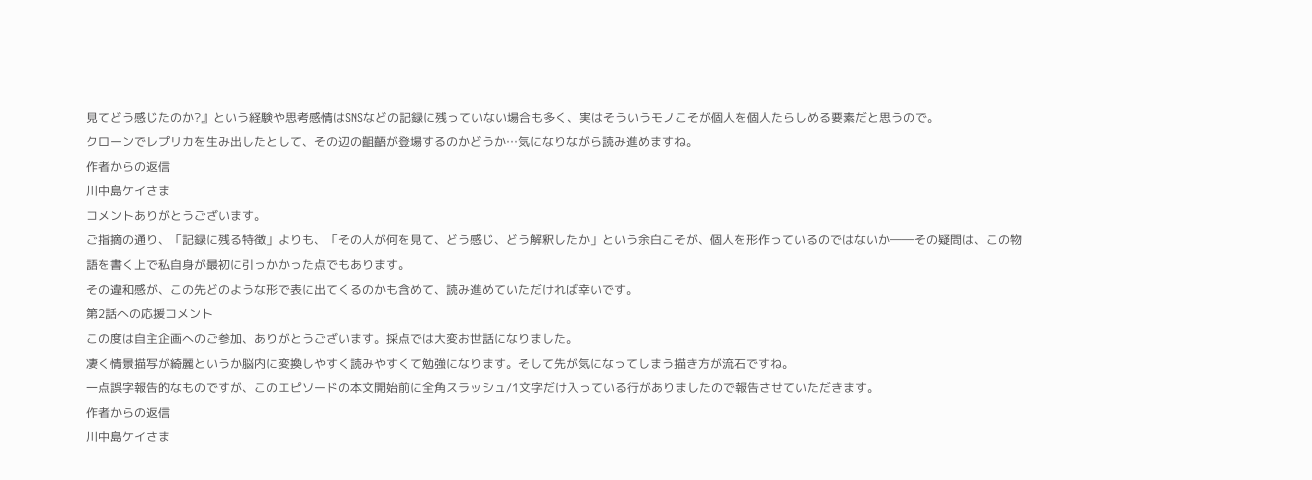見てどう感じたのか?』という経験や思考感情はSNSなどの記録に残っていない場合も多く、実はそういうモノこそが個人を個人たらしめる要素だと思うので。
クローンでレプリカを生み出したとして、その辺の齟齬が登場するのかどうか…気になりながら読み進めますね。
作者からの返信
川中島ケイさま
コメントありがとうございます。
ご指摘の通り、「記録に残る特徴」よりも、「その人が何を見て、どう感じ、どう解釈したか」という余白こそが、個人を形作っているのではないか――その疑問は、この物語を書く上で私自身が最初に引っかかった点でもあります。
その違和感が、この先どのような形で表に出てくるのかも含めて、読み進めていただければ幸いです。
第2話への応援コメント
この度は自主企画へのご参加、ありがとうございます。採点では大変お世話になりました。
凄く情景描写が綺麗というか脳内に変換しやすく読みやすくて勉強になります。そして先が気になってしまう描き方が流石ですね。
一点誤字報告的なものですが、このエピソードの本文開始前に全角スラッシュ/1文字だけ入っている行がありましたので報告させていただきます。
作者からの返信
川中島ケイさま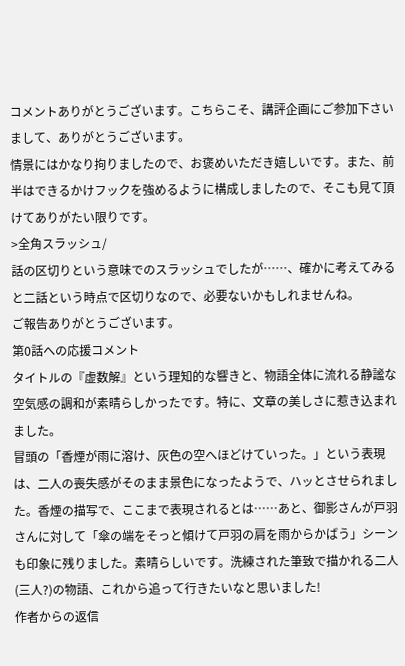コメントありがとうございます。こちらこそ、講評企画にご参加下さいまして、ありがとうございます。
情景にはかなり拘りましたので、お褒めいただき嬉しいです。また、前半はできるかけフックを強めるように構成しましたので、そこも見て頂けてありがたい限りです。
>全角スラッシュ/
話の区切りという意味でのスラッシュでしたが……、確かに考えてみると二話という時点で区切りなので、必要ないかもしれませんね。
ご報告ありがとうございます。
第0話への応援コメント
タイトルの『虚数解』という理知的な響きと、物語全体に流れる静謐な空気感の調和が素晴らしかったです。特に、文章の美しさに惹き込まれました。
冒頭の「香煙が雨に溶け、灰色の空へほどけていった。」という表現は、二人の喪失感がそのまま景色になったようで、ハッとさせられました。香煙の描写で、ここまで表現されるとは……あと、御影さんが戸羽さんに対して「傘の端をそっと傾けて戸羽の肩を雨からかばう」シーンも印象に残りました。素晴らしいです。洗練された筆致で描かれる二人(三人?)の物語、これから追って行きたいなと思いました!
作者からの返信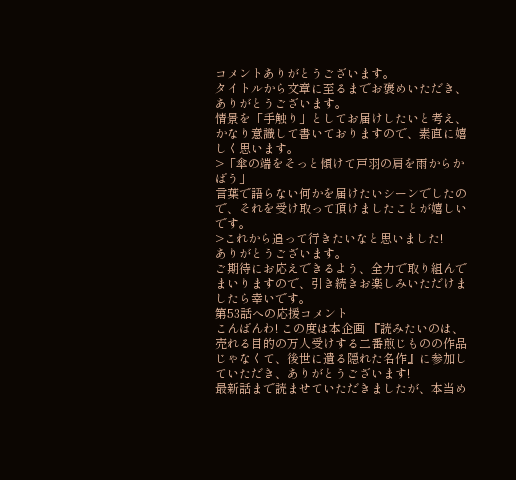コメントありがとうございます。
タイトルから文章に至るまでお褒めいただき、ありがとうございます。
情景を「手触り」としてお届けしたいと考え、かなり意識して書いておりますので、素直に嬉しく思います。
>「傘の端をそっと傾けて戸羽の肩を雨からかばう」
言葉で語らない何かを届けたいシーンでしたので、それを受け取って頂けましたことが嬉しいです。
>これから追って行きたいなと思いました!
ありがとうございます。
ご期待にお応えできるよう、全力で取り組んでまいりますので、引き続きお楽しみいただけましたら幸いです。
第53話への応援コメント
こんばんわ! この度は本企画 『読みたいのは、売れる目的の万人受けする二番煎じものの作品じゃなくて、後世に遺る隠れた名作』に参加していただき、ありがとうございます!
最新話まで読ませていただきましたが、本当め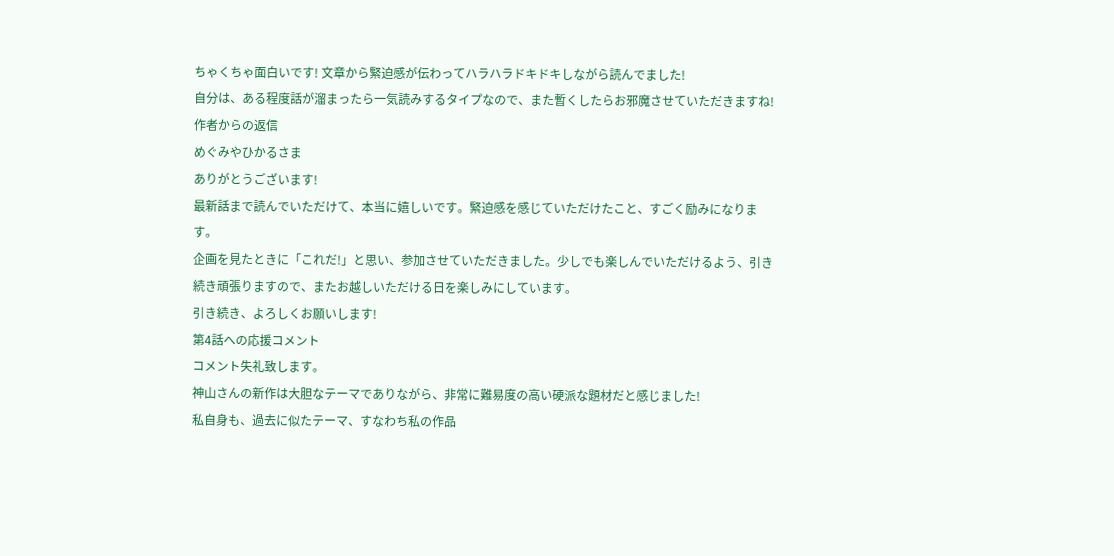ちゃくちゃ面白いです! 文章から緊迫感が伝わってハラハラドキドキしながら読んでました!
自分は、ある程度話が溜まったら一気読みするタイプなので、また暫くしたらお邪魔させていただきますね!
作者からの返信
めぐみやひかるさま
ありがとうございます!
最新話まで読んでいただけて、本当に嬉しいです。緊迫感を感じていただけたこと、すごく励みになります。
企画を見たときに「これだ!」と思い、参加させていただきました。少しでも楽しんでいただけるよう、引き続き頑張りますので、またお越しいただける日を楽しみにしています。
引き続き、よろしくお願いします!
第4話への応援コメント
コメント失礼致します。
神山さんの新作は大胆なテーマでありながら、非常に難易度の高い硬派な題材だと感じました!
私自身も、過去に似たテーマ、すなわち私の作品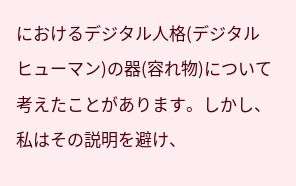におけるデジタル人格(デジタルヒューマン)の器(容れ物)について考えたことがあります。しかし、私はその説明を避け、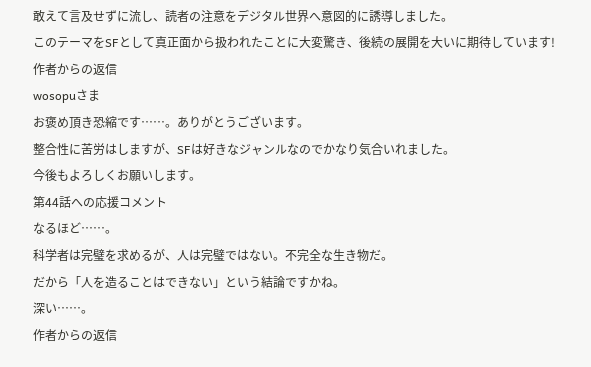敢えて言及せずに流し、読者の注意をデジタル世界へ意図的に誘導しました。
このテーマをSFとして真正面から扱われたことに大変驚き、後続の展開を大いに期待しています!
作者からの返信
wosopuさま
お褒め頂き恐縮です……。ありがとうございます。
整合性に苦労はしますが、SFは好きなジャンルなのでかなり気合いれました。
今後もよろしくお願いします。
第44話への応援コメント
なるほど……。
科学者は完璧を求めるが、人は完璧ではない。不完全な生き物だ。
だから「人を造ることはできない」という結論ですかね。
深い……。
作者からの返信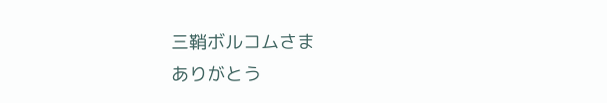三鞘ボルコムさま
ありがとう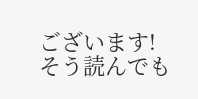ございます!
そう読んでも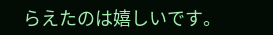らえたのは嬉しいです。